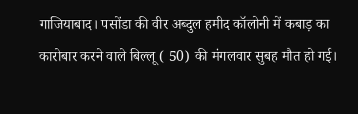गाजियाबाद। पसोंडा की वीर अब्दुल हमीद कॉलोनी में कबाड़ का कारोबार करने वाले बिल्लू ( 50) की मंगलवार सुबह मौत हो गई।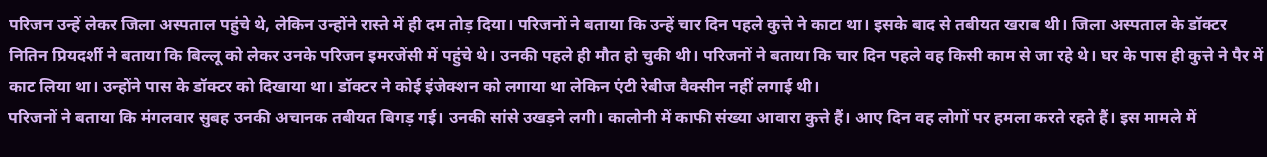परिजन उन्हें लेकर जिला अस्पताल पहुंचे थे, लेकिन उन्होंने रास्ते में ही दम तोड़ दिया। परिजनों ने बताया कि उन्हें चार दिन पहले कुत्ते ने काटा था। इसके बाद से तबीयत खराब थी। जिला अस्पताल के डॉक्टर नितिन प्रियदर्शी ने बताया कि बिल्लू को लेकर उनके परिजन इमरजेंसी में पहुंचे थे। उनकी पहले ही मौत हो चुकी थी। परिजनों ने बताया कि चार दिन पहले वह किसी काम से जा रहे थे। घर के पास ही कुत्ते ने पैर में काट लिया था। उन्होंने पास के डॉक्टर को दिखाया था। डॉक्टर ने कोई इंजेक्शन को लगाया था लेकिन एंटी रेबीज वैक्सीन नहीं लगाई थी।
परिजनों ने बताया कि मंगलवार सुबह उनकी अचानक तबीयत बिगड़ गई। उनकी सांसे उखड़ने लगी। कालोनी में काफी संख्या आवारा कुत्ते हैं। आए दिन वह लोगों पर हमला करते रहते हैं। इस मामले में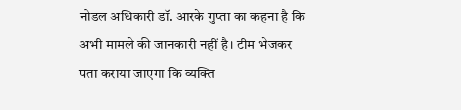नोडल अधिकारी डॉ. आरके गुप्ता का कहना है कि अभी मामले की जानकारी नहीं है। टीम भेजकर पता कराया जाएगा कि व्यक्ति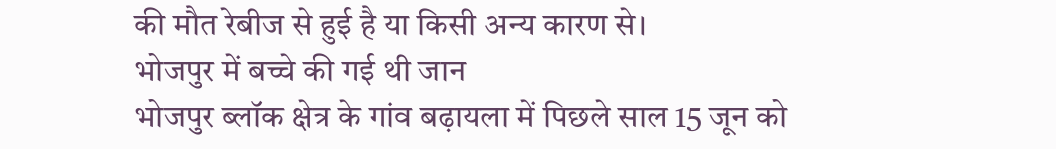की मौत रेबीज से हुई है या किसी अन्य कारण से।
भोजपुर में बच्चे की गई थी जान
भोजपुर ब्लॉक क्षेत्र के गांव बढ़ायला में पिछले साल 15 जून को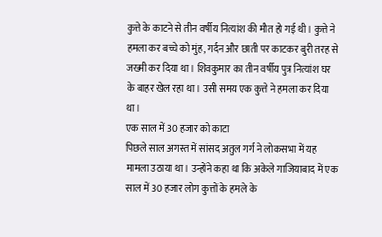कुत्ते के काटने से तीन वर्षीय नित्यांश की मौत हो गई थी। कुत्ते ने हमला कर बच्चे को मुंह, गर्दन और छाती पर काटकर बुरी तरह से जख्मी कर दिया था। शिवकुमार का तीन वर्षीय पुत्र नित्यांश घर के बाहर खेल रहा था। उसी समय एक कुत्ते ने हमला कर दिया था।
एक साल में 30 हजार को काटा
पिछले साल अगस्त में सांसद अतुल गर्ग ने लोकसभा में यह मामला उठाया था। उन्होंने कहा था कि अकेले गाजियाबाद में एक साल में 30 हजार लोग कुत्तों के हमले के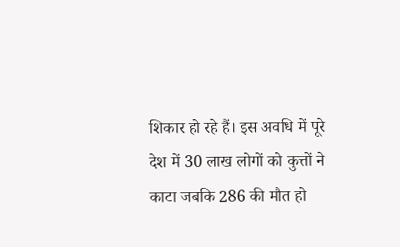शिकार हो रहे हैं। इस अवधि में पूरे देश में 30 लाख लोगों को कुत्तों ने काटा जबकि 286 की मौत हो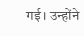गई। उन्होंने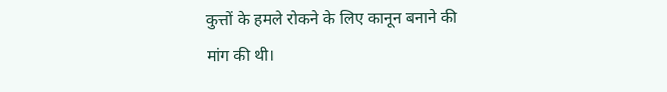कुत्तों के हमले रोकने के लिए कानून बनाने की मांग की थी।